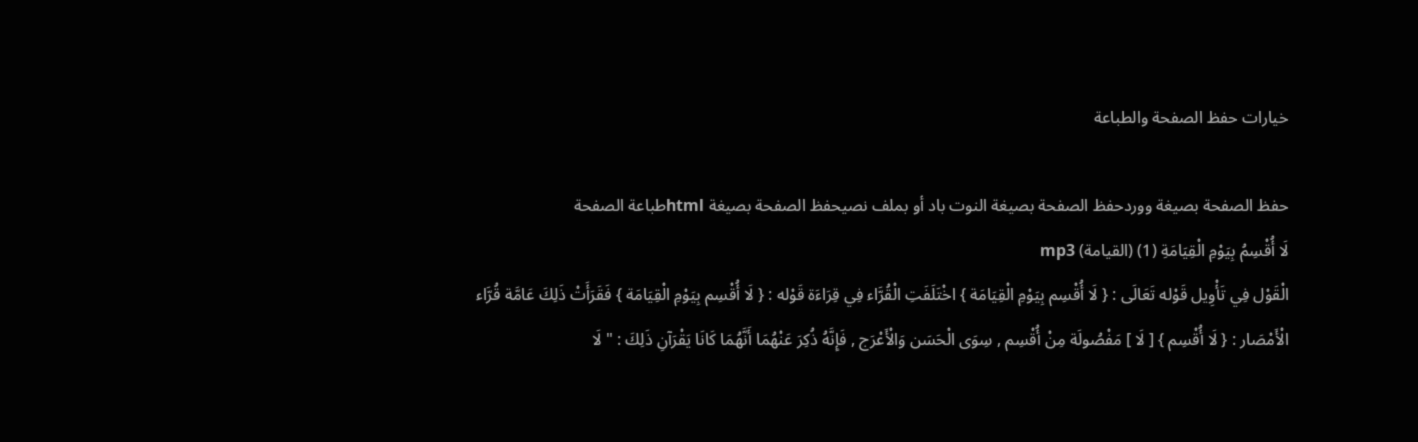خيارات حفظ الصفحة والطباعة

حفظ الصفحة بصيغة ووردحفظ الصفحة بصيغة النوت باد أو بملف نصيحفظ الصفحة بصيغة htmlطباعة الصفحة
لَا أُقْسِمُ بِيَوْمِ الْقِيَامَةِ (1) (القيامة) mp3
الْقَوْل فِي تَأْوِيل قَوْله تَعَالَى : { لَا أُقْسِم بِيَوْمِ الْقِيَامَة } اخْتَلَفَتِ الْقُرَّاء فِي قِرَاءَة قَوْله : { لَا أُقْسِم بِيَوْمِ الْقِيَامَة } فَقَرَأَتْ ذَلِكَ عَامَّة قُرَّاء الْأَمْصَار : { لَا أُقْسِم } [ لَا ] مَفْصُولَة مِنْ أُقْسِم , سِوَى الْحَسَن وَالْأَعْرَج , فَإِنَّهُ ذُكِرَ عَنْهُمَا أَنَّهُمَا كَانَا يَقْرَآنِ ذَلِكَ : " لَا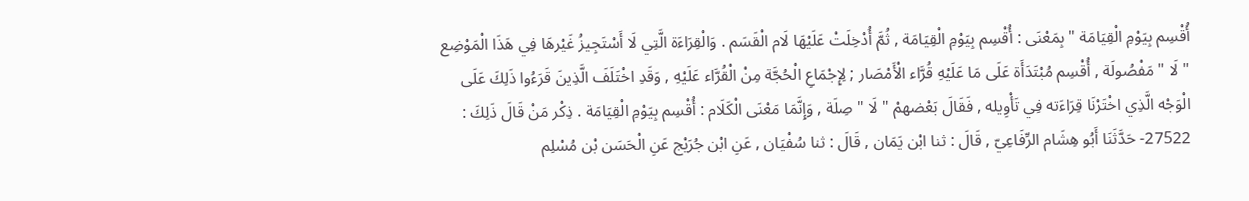أُقْسِم بِيَوْمِ الْقِيَامَة " بِمَعْنَى : أُقْسِم بِيَوْمِ الْقِيَامَة , ثُمَّ أُدْخِلَتْ عَلَيْهَا لَام الْقَسَم . وَالْقِرَاءَة الَّتِي لَا أَسْتَجِيزُ غَيْرهَا فِي هَذَا الْمَوْضِع " لَا " مَفْصُولَة , أُقْسِم مُبْتَدَأَة عَلَى مَا عَلَيْهِ قُرَّاء الْأَمْصَار ; لِإِجْمَاعِ الْحُجَّة مِنْ الْقُرَّاء عَلَيْهِ , وَقَدِ اخْتَلَفَ الَّذِينَ قَرَءُوا ذَلِكَ عَلَى الْوَجْه الَّذِي اخْتَرْنَا قِرَاءَته فِي تَأْوِيله , فَقَالَ بَعْضهمْ " لَا " صِلَة , وَإِنَّمَا مَعْنَى الْكَلَام : أُقْسِم بِيَوْمِ الْقِيَامَة . ذِكْر مَنْ قَالَ ذَلِكَ : 27522- حَدَّثَنَا أَبُو هِشَام الرِّفَاعِيّ , قَالَ : ثنا ابْن يَمَان , قَالَ : ثنا سُفْيَان , عَنِ ابْن جُرَيْج عَنِ الْحَسَن بْن مُسْلِم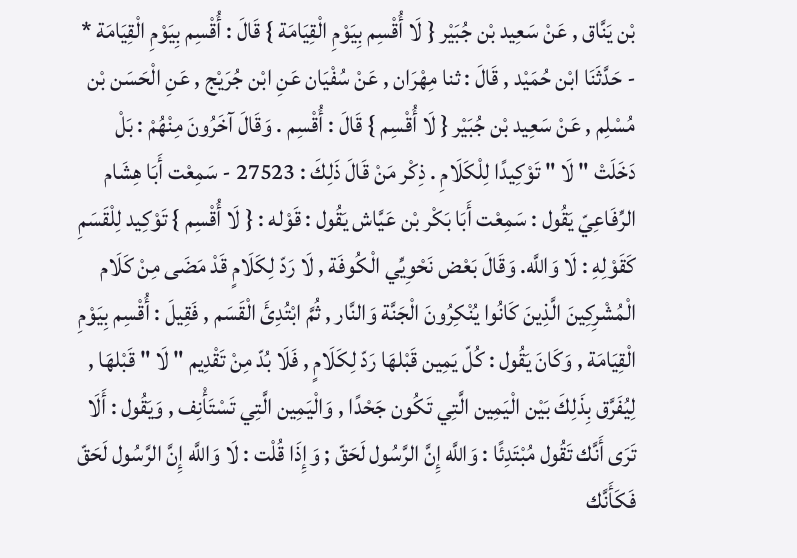بْن يَنَّاق , عَنْ سَعِيد بْن جُبَيْر { لَا أُقْسِم بِيَوْمِ الْقِيَامَة } قَالَ : أُقْسِم بِيَوْمِ الْقِيَامَة * - حَدَّثَنَا ابْن حُمَيْد , قَالَ : ثنا مِهْرَان , عَنْ سُفْيَان عَنِ ابْن جُرَيْج , عَنِ الْحَسَن بْن مُسْلِم , عَنْ سَعِيد بْن جُبَيْر { لَا أُقْسِم } قَالَ : أُقْسِم . وَقَالَ آخَرُونَ مِنْهُمْ : بَلْ دَخَلَتْ " لَا " تَوْكِيدًا لِلْكَلَامِ . ذِكْر مَنْ قَالَ ذَلِكَ : 27523 - سَمِعْت أَبَا هِشَام الرِّفَاعِيّ يَقُول : سَمِعْت أَبَا بَكْر بْن عَيَّاش يَقُول : قَوْله : { لَا أُقْسِم } تَوْكِيد لِلْقَسَمِ كَقَوْلِهِ : لَا وَاللَّه. وَقَالَ بَعْض نَحْوِيِّي الْكُوفَة , لَا رَدّ لِكَلَامٍ قَدْ مَضَى مِنْ كَلَام الْمُشْرِكِينَ الَّذِينَ كَانُوا يُنْكِرُونَ الْجَنَّة وَالنَّار , ثُمَّ ابْتُدِئَ الْقَسَم , فَقِيلَ : أُقْسِم بِيَوْمِ الْقِيَامَة , وَكَانَ يَقُول : كُلّ يَمِين قَبْلهَا رَدّ لِكَلَامٍ , فَلَا بُدّ مِنْ تَقْدِيم " لَا " قَبْلهَا , لِيُفَرَّق بِذَلِكَ بَيْن الْيَمِين الَّتِي تَكُون جَحْدًا , وَالْيَمِين الَّتِي تَسْتَأْنِف , وَيَقُول : أَلَا تَرَى أَنَّك تَقُول مُبْتَدِئًا : وَاللَّه إِنَّ الرَّسُول لَحَقّ ; وَإِذَا قُلْت : لَا وَاللَّه إِنَّ الرَّسُول لَحَقّ فَكَأَنَّك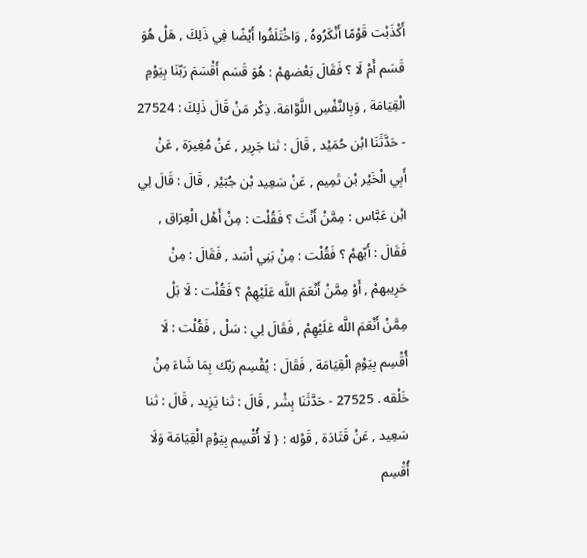أَكْذَبْت قَوْمًا أَنْكَرُوهُ , وَاخْتَلَفُوا أَيْضًا فِي ذَلِكَ , هَلْ هُوَ قَسَم أَمْ لَا ؟ فَقَالَ بَعْضهمْ : هُوَ قَسَم أَقْسَمَ رَبّنَا بِيَوْمِ الْقِيَامَة , وَبِالنَّفْسِ اللَّوَّامَة. ذِكْر مَنْ قَالَ ذَلِكَ : 27524 - حَدَّثَنَا ابْن حُمَيْد , قَالَ : ثنا جَرِير , عَنْ مُغِيرَة , عَنْ أَبِي الْخَيْر بْن تَمِيم , عَنْ سَعِيد بْن جُبَيْر , قَالَ : قَالَ لِي ابْن عَبَّاس : مِمَّنْ أَنْتَ ؟ فَقُلْت : مِنْ أَهْل الْعِرَاق , فَقَالَ : أَيّهمْ ؟ فَقُلْت : مِنْ بَنِي أَسَد , فَقَالَ : مِنْ حَرِيبهمْ , أَوْ مِمَّنْ أَنْعَمَ اللَّه عَلَيْهِمْ ؟ فَقُلْت : لَا بَلْ مِمَّنْ أَنْعَمَ اللَّه عَلَيْهِمْ , فَقَالَ لِي : سَلْ , فَقُلْت : لَا أُقْسِم بِيَوْمِ الْقِيَامَة , فَقَالَ : يُقْسِم رَبّك بِمَا شَاءَ مِنْ خَلْقه . 27525 - حَدَّثَنَا بِشْر , قَالَ : ثنا يَزِيد , قَالَ : ثنا سَعِيد , عَنْ قَتَادَة , قَوْله : { لَا أُقْسِم بِيَوْمِ الْقِيَامَة وَلَا أُقْسِم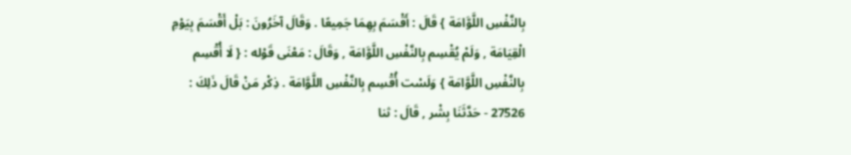بِالنَّفْسِ اللَّوَّامَة } قَالَ : أَقْسَمَ بِهِمَا جَمِيعًا . وَقَالَ آخَرُونَ : بَلْ أَقْسَمَ بِيَوْمِ الْقِيَامَة , وَلَمْ يُقْسِم بِالنَّفْسِ اللَّوَّامَة , وَقَالَ : مَعْنَى قَوْله : { لَا أُقْسِم بِالنَّفْسِ اللَّوَّامَة } وَلَسْت أُقْسِم بِالنَّفْسِ اللَّوَّامَة . ذِكْر مَنْ قَالَ ذَلِكَ : 27526 - حَدَّثَنَا بِشْر , قَالَ : ثنا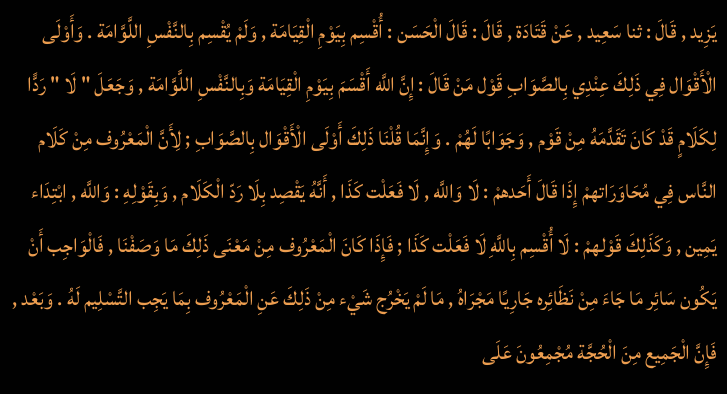يَزِيد , قَالَ : ثنا سَعِيد , عَنْ قَتَادَة , قَالَ : قَالَ الْحَسَن : أُقْسِم بِيَوْمِ الْقِيَامَة , وَلَمْ يُقْسِم بِالنَّفْسِ اللَّوَّامَة . وَأَوْلَى الْأَقْوَال فِي ذَلِكَ عِنْدِي بِالصَّوَابِ قَوْل مَنْ قَالَ : إِنَّ اللَّه أَقْسَمَ بِيَوْمِ الْقِيَامَة وَبِالنَّفْسِ اللَّوَّامَة , وَجَعَلَ " لَا " رَدًّا لِكَلَامٍ قَدْ كَانَ تَقَدَّمَهُ مِنْ قَوْم , وَجَوَابًا لَهُمْ . وَإِنَّمَا قُلْنَا ذَلِكَ أَوْلَى الْأَقْوَال بِالصَّوَابِ ; لِأَنَّ الْمَعْرُوف مِنْ كَلَام النَّاس فِي مُحَاوَرَاتهمْ إِذَا قَالَ أَحَدهمْ : لَا وَاللَّه , لَا فَعَلْت كَذَا , أَنَّهُ يَقْصِد بِلَا رَدّ الْكَلَام , وَبِقَوْلِهِ : وَاللَّه , ابْتِدَاء يَمِين , وَكَذَلِكَ قَوْلهمْ : لَا أُقْسِم بِاللَّهِ لَا فَعَلْت كَذَا ; فَإِذَا كَانَ الْمَعْرُوف مِنْ مَعْنَى ذَلِكَ مَا وَصَفْنَا , فَالْوَاجِب أَنْ يَكُون سَائِر مَا جَاءَ مِنْ نَظَائِره جَارِيًا مَجْرَاهُ , مَا لَمْ يَخْرُج شَيْء مِنْ ذَلِكَ عَنِ الْمَعْرُوف بِمَا يَجِب التَّسْلِيم لَهُ . وَبَعْد , فَإِنَّ الْجَمِيع مِنَ الْحُجَّة مُجْمِعُونَ عَلَى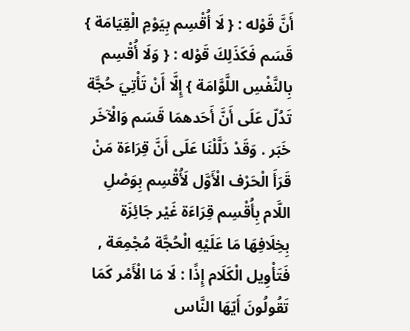أَنَّ قَوْله : { لَا أُقْسِم بِيَوْمِ الْقِيَامَة } قَسَم فَكَذَلِكَ قَوْله : { وَلَا أُقْسِم بِالنَّفْسِ اللَّوَّامَة } إِلَّا أَنْ تَأْتِيَ حُجَّة تَدُلّ عَلَى أَنَّ أَحَدهمَا قَسَم وَالْآخَر خَبَر . وَقَدْ دَلَّلْنَا عَلَى أَنَّ قِرَاءَة مَنْ قَرَأَ الْحَرْف الْأَوَّل لَأُقْسِم بِوَصْلِ اللَّام بِأُقْسِم قِرَاءَة غَيْر جَائِزَة بِخِلَافِهَا مَا عَلَيْهِ الْحُجَّة مُجْمِعَة , فَتَأْوِيل الْكَلَام إِذًا : لَا مَا الْأَمْر كَمَا تَقُولُونَ أَيّهَا النَّاس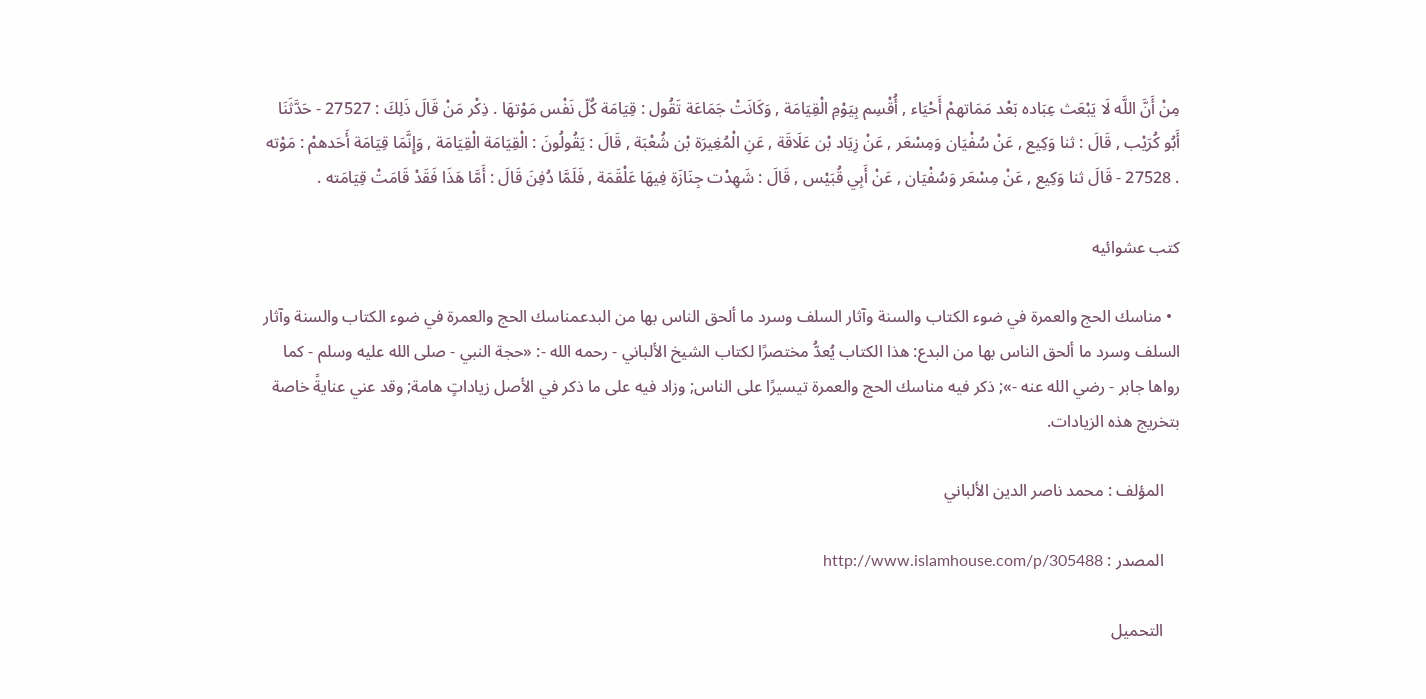مِنْ أَنَّ اللَّه لَا يَبْعَث عِبَاده بَعْد مَمَاتهمْ أَحْيَاء , أُقْسِم بِيَوْمِ الْقِيَامَة , وَكَانَتْ جَمَاعَة تَقُول : قِيَامَة كُلّ نَفْس مَوْتهَا . ذِكْر مَنْ قَالَ ذَلِكَ : 27527 - حَدَّثَنَا أَبُو كُرَيْب , قَالَ : ثنا وَكِيع , عَنْ سُفْيَان وَمِسْعَر , عَنْ زِيَاد بْن عَلَاقَة , عَنِ الْمُغِيرَة بْن شُعْبَة , قَالَ : يَقُولُونَ : الْقِيَامَة الْقِيَامَة , وَإِنَّمَا قِيَامَة أَحَدهمْ : مَوْته . 27528 - قَالَ ثنا وَكِيع , عَنْ مِسْعَر وَسُفْيَان , عَنْ أَبِي قُبَيْس , قَالَ : شَهِدْت جِنَازَة فِيهَا عَلْقَمَة , فَلَمَّا دُفِنَ قَالَ : أَمَّا هَذَا فَقَدْ قَامَتْ قِيَامَته .

كتب عشوائيه

  • مناسك الحج والعمرة في ضوء الكتاب والسنة وآثار السلف وسرد ما ألحق الناس بها من البدعمناسك الحج والعمرة في ضوء الكتاب والسنة وآثار السلف وسرد ما ألحق الناس بها من البدع: هذا الكتاب يُعدُّ مختصرًا لكتاب الشيخ الألباني - رحمه الله -: «حجة النبي - صلى الله عليه وسلم - كما رواها جابر - رضي الله عنه -»; ذكر فيه مناسك الحج والعمرة تيسيرًا على الناس; وزاد فيه على ما ذكر في الأصل زياداتٍ هامة; وقد عني عنايةً خاصة بتخريج هذه الزيادات.

    المؤلف : محمد ناصر الدين الألباني

    المصدر : http://www.islamhouse.com/p/305488

    التحميل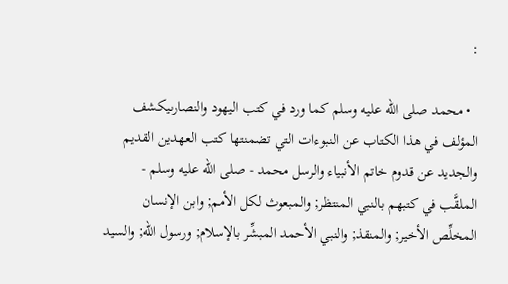:

  • محمد صلى الله عليه وسلم كما ورد في كتب اليهود والنصارىيكشف المؤلف في هذا الكتاب عن النبوءات التي تضمنتها كتب العهدين القديم والجديد عن قدوم خاتم الأنبياء والرسل محمد - صلى الله عليه وسلم - الملقَّب في كتبهم بالنبي المنتظر; والمبعوث لكل الأمم; وابن الإنسان المخلِّص الأخير; والمنقذ; والنبي الأحمد المبشِّر بالإسلام; ورسول الله; والسيد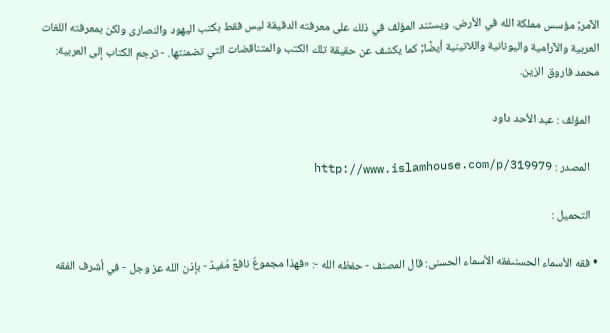الآمر; مؤسس مملكة الله في الأرض. ويستند المؤلف في ذلك على معرفته الدقيقة ليس فقط بكتب اليهود والنصارى ولكن بمعرفته اللغات العربية والآرامية واليونانية واللاتينية أيضًا; كما يكشف عن حقيقة تلك الكتب والمتناقضات التي تضمنتها. - ترجم الكتاب إلى العربية: محمد فاروق الزين.

    المؤلف : عبد الأحد داود

    المصدر : http://www.islamhouse.com/p/319979

    التحميل :

  • فقه الأسماء الحسنىفقه الأسماء الحسنى: قال المصنف - حفظه الله -: «فهذا مجموعٌ نافعٌ مُفيدٌ - بإذن الله عز وجل - في أشرف الفقه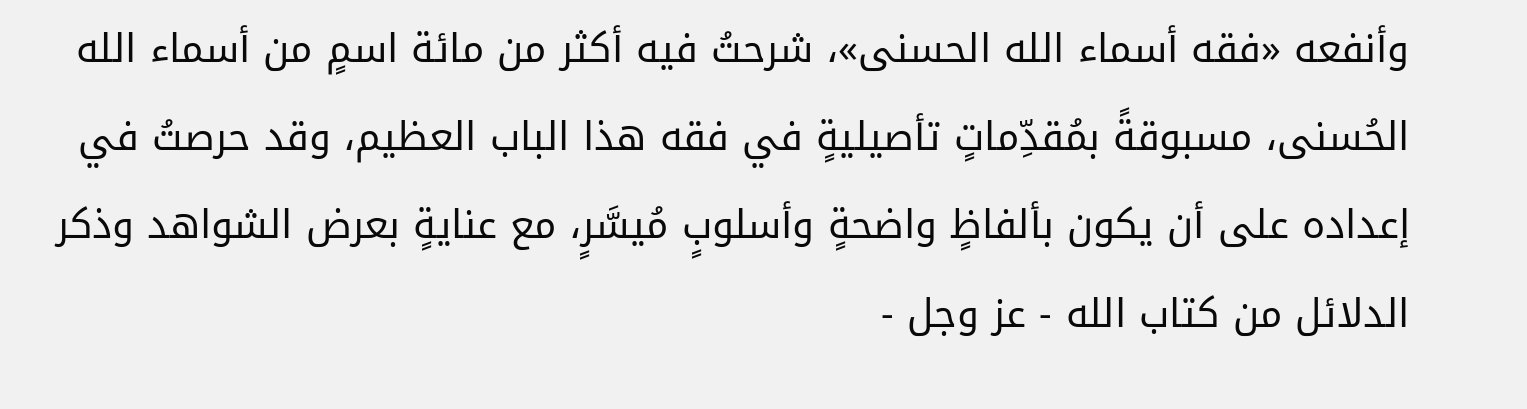وأنفعه «فقه أسماء الله الحسنى»، شرحتُ فيه أكثر من مائة اسمٍ من أسماء الله الحُسنى، مسبوقةً بمُقدِّماتٍ تأصيليةٍ في فقه هذا الباب العظيم، وقد حرصتُ في إعداده على أن يكون بألفاظٍ واضحةٍ وأسلوبٍ مُيسَّرٍ، مع عنايةٍ بعرض الشواهد وذكر الدلائل من كتاب الله - عز وجل -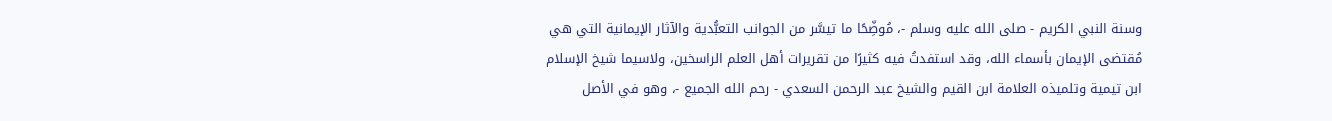وسنة النبي الكريم - صلى الله عليه وسلم -، مُوضِّحًا ما تيسَّر من الجوانب التعبُّدية والآثار الإيمانية التي هي مُقتضى الإيمان بأسماء الله، وقد استفدتُ فيه كثيرًا من تقريرات أهل العلم الراسخين، ولاسيما شيخ الإسلام ابن تيمية وتلميذه العلامة ابن القيم والشيخ عبد الرحمن السعدي - رحم الله الجميع -، وهو في الأصل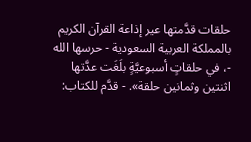حلقات قدَّمتها عير إذاعة القرآن الكريم بالمملكة العربية السعودية - حرسها الله -، في حلقاتٍ أسبوعيَّةٍ بلَغَت عدَّتها اثنتين وثمانين حلقة». - قدَّم للكتاب: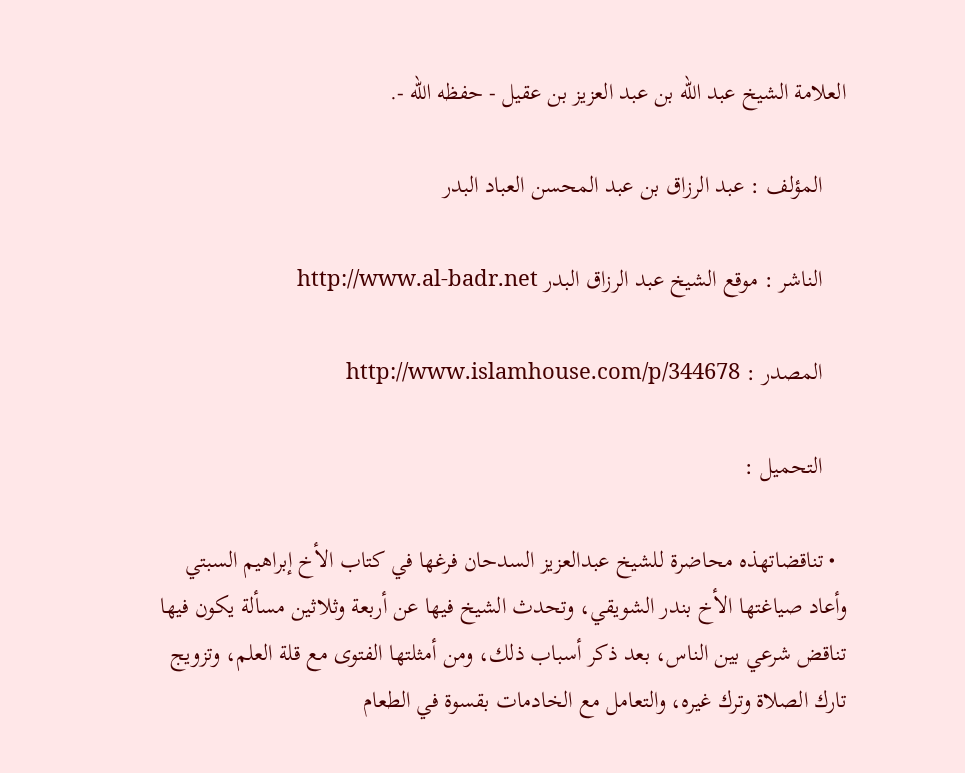العلامة الشيخ عبد الله بن عبد العزيز بن عقيل - حفظه الله -.

    المؤلف : عبد الرزاق بن عبد المحسن العباد البدر

    الناشر : موقع الشيخ عبد الرزاق البدر http://www.al-badr.net

    المصدر : http://www.islamhouse.com/p/344678

    التحميل :

  • تناقضاتهذه محاضرة للشيخ عبدالعزيز السدحان فرغها في كتاب الأخ إبراهيم السبتي وأعاد صياغتها الأخ بندر الشويقي، وتحدث الشيخ فيها عن أربعة وثلاثين مسألة يكون فيها تناقض شرعي بين الناس، بعد ذكر أسباب ذلك، ومن أمثلتها الفتوى مع قلة العلم، وتزويج تارك الصلاة وترك غيره، والتعامل مع الخادمات بقسوة في الطعام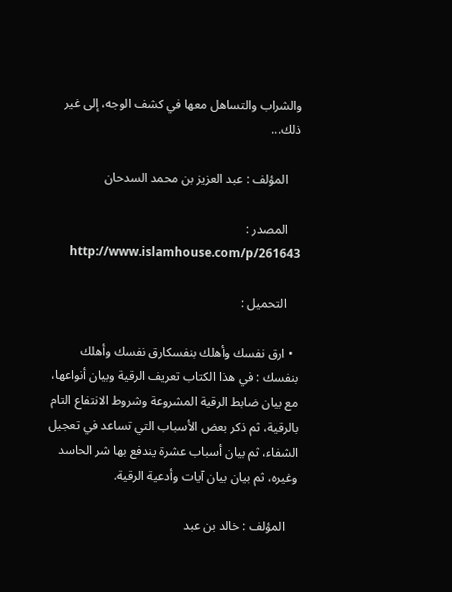والشراب والتساهل معها في كشف الوجه، إلى غير ذلك...

    المؤلف : عبد العزيز بن محمد السدحان

    المصدر : http://www.islamhouse.com/p/261643

    التحميل :

  • ارق نفسك وأهلك بنفسكارق نفسك وأهلك بنفسك : في هذا الكتاب تعريف الرقية وبيان أنواعها، مع بيان ضابط الرقية المشروعة وشروط الانتفاع التام بالرقية، ثم ذكر بعض الأسباب التي تساعد في تعجيل الشفاء، ثم بيان أسباب عشرة يندفع بها شر الحاسد وغيره، ثم بيان بيان آيات وأدعية الرقية.

    المؤلف : خالد بن عبد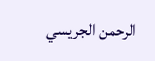الرحمن الجريسي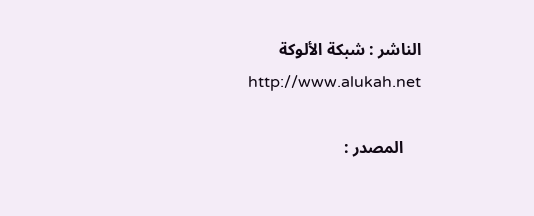الناشر : شبكة الألوكة http://www.alukah.net

    المصدر :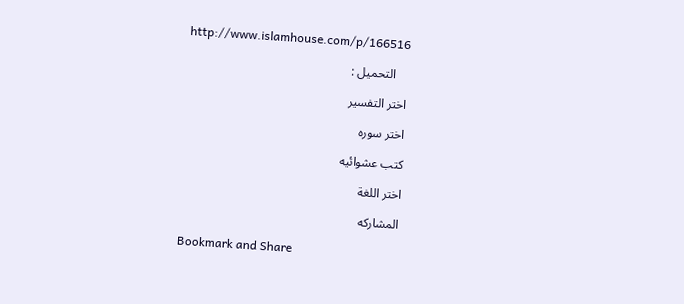http://www.islamhouse.com/p/166516

    التحميل :

اختر التفسير

اختر سوره

كتب عشوائيه

اختر اللغة

المشاركه

Bookmark and Share